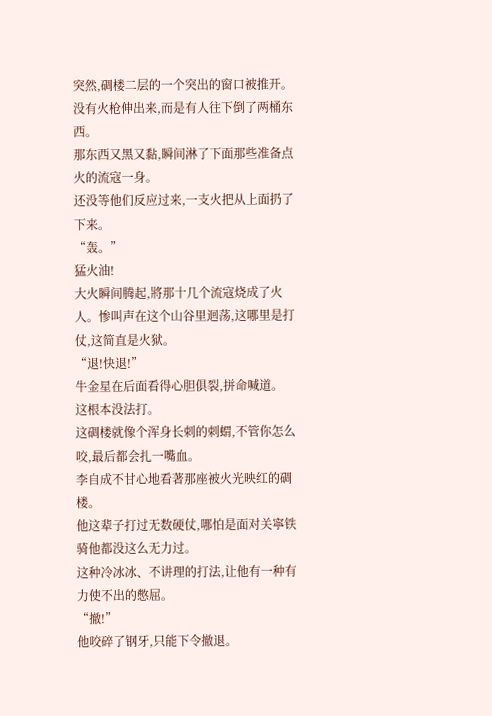突然,碉楼二层的一个突出的窗口被推开。
没有火枪伸出来,而是有人往下倒了两桶东西。
那东西又黑又黏,瞬间淋了下面那些准备点火的流寇一身。
还没等他们反应过来,一支火把从上面扔了下来。
“轰。”
猛火油!
大火瞬间腾起,將那十几个流寇烧成了火人。惨叫声在这个山谷里迴荡,这哪里是打仗,这简直是火狱。
“退!快退!”
牛金星在后面看得心胆俱裂,拼命喊道。
这根本没法打。
这碉楼就像个浑身长刺的刺蝟,不管你怎么咬,最后都会扎一嘴血。
李自成不甘心地看著那座被火光映红的碉楼。
他这辈子打过无数硬仗,哪怕是面对关寧铁骑他都没这么无力过。
这种冷冰冰、不讲理的打法,让他有一种有力使不出的憋屈。
“撤!”
他咬碎了钢牙,只能下令撤退。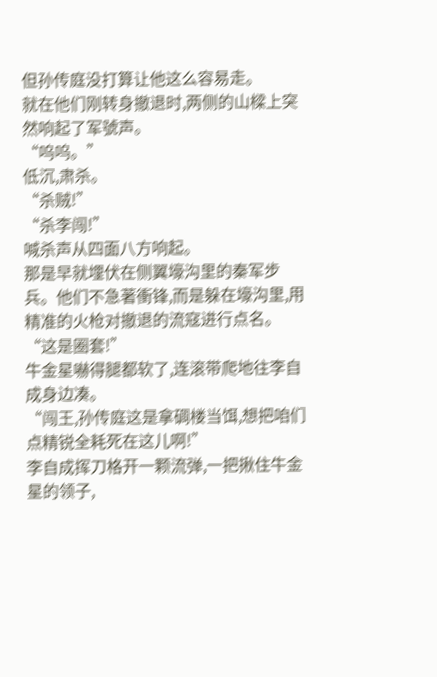但孙传庭没打算让他这么容易走。
就在他们刚转身撤退时,两侧的山樑上突然响起了军號声。
“呜呜。”
低沉,肃杀。
“杀贼!”
“杀李闯!”
喊杀声从四面八方响起。
那是早就埋伏在侧翼壕沟里的秦军步兵。他们不急著衝锋,而是躲在壕沟里,用精准的火枪对撤退的流寇进行点名。
“这是圈套!”
牛金星嚇得腿都软了,连滚带爬地往李自成身边凑。
“闯王,孙传庭这是拿碉楼当饵,想把咱们点精锐全耗死在这儿啊!”
李自成挥刀格开一颗流弹,一把揪住牛金星的领子,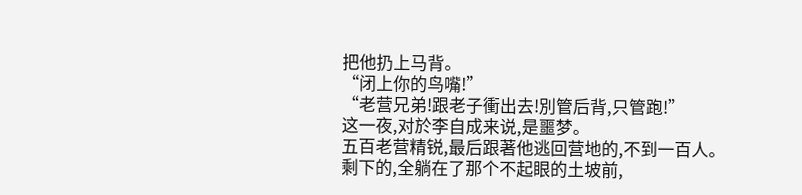把他扔上马背。
“闭上你的鸟嘴!”
“老营兄弟!跟老子衝出去!別管后背,只管跑!”
这一夜,对於李自成来说,是噩梦。
五百老营精锐,最后跟著他逃回营地的,不到一百人。
剩下的,全躺在了那个不起眼的土坡前,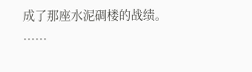成了那座水泥碉楼的战绩。
……